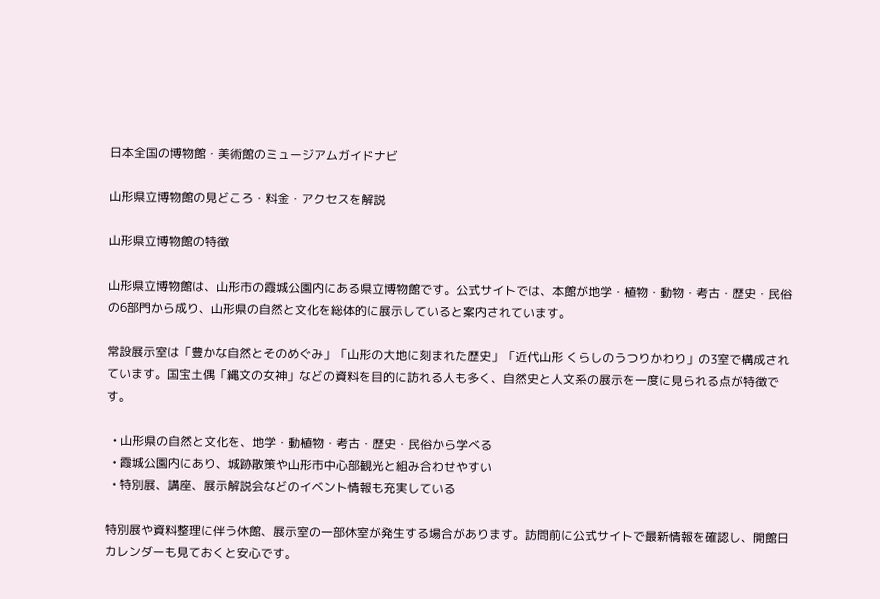日本全国の博物館・美術館のミュージアムガイドナビ

山形県立博物館の見どころ・料金・アクセスを解説

山形県立博物館の特徴

山形県立博物館は、山形市の霞城公園内にある県立博物館です。公式サイトでは、本館が地学・植物・動物・考古・歴史・民俗の6部門から成り、山形県の自然と文化を総体的に展示していると案内されています。

常設展示室は「豊かな自然とそのめぐみ」「山形の大地に刻まれた歴史」「近代山形 くらしのうつりかわり」の3室で構成されています。国宝土偶「縄文の女神」などの資料を目的に訪れる人も多く、自然史と人文系の展示を一度に見られる点が特徴です。

  • 山形県の自然と文化を、地学・動植物・考古・歴史・民俗から学べる
  • 霞城公園内にあり、城跡散策や山形市中心部観光と組み合わせやすい
  • 特別展、講座、展示解説会などのイベント情報も充実している

特別展や資料整理に伴う休館、展示室の一部休室が発生する場合があります。訪問前に公式サイトで最新情報を確認し、開館日カレンダーも見ておくと安心です。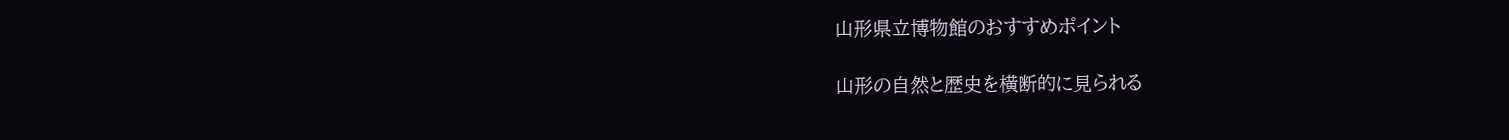山形県立博物館のおすすめポイント

山形の自然と歴史を横断的に見られる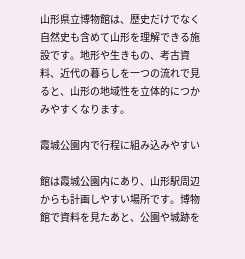山形県立博物館は、歴史だけでなく自然史も含めて山形を理解できる施設です。地形や生きもの、考古資料、近代の暮らしを一つの流れで見ると、山形の地域性を立体的につかみやすくなります。

霞城公園内で行程に組み込みやすい

館は霞城公園内にあり、山形駅周辺からも計画しやすい場所です。博物館で資料を見たあと、公園や城跡を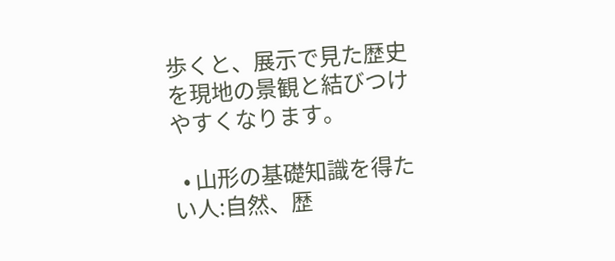歩くと、展示で見た歴史を現地の景観と結びつけやすくなります。

  • 山形の基礎知識を得たい人:自然、歴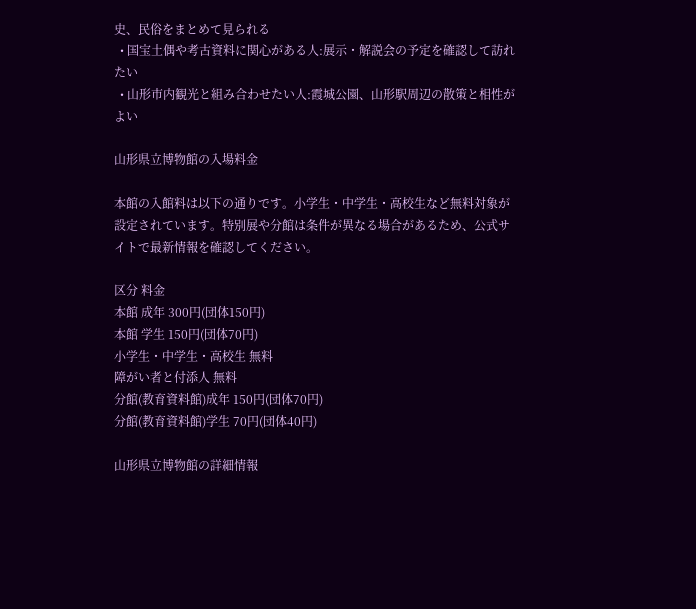史、民俗をまとめて見られる
  • 国宝土偶や考古資料に関心がある人:展示・解説会の予定を確認して訪れたい
  • 山形市内観光と組み合わせたい人:霞城公園、山形駅周辺の散策と相性がよい

山形県立博物館の入場料金

本館の入館料は以下の通りです。小学生・中学生・高校生など無料対象が設定されています。特別展や分館は条件が異なる場合があるため、公式サイトで最新情報を確認してください。

区分 料金
本館 成年 300円(団体150円)
本館 学生 150円(団体70円)
小学生・中学生・高校生 無料
障がい者と付添人 無料
分館(教育資料館)成年 150円(団体70円)
分館(教育資料館)学生 70円(団体40円)

山形県立博物館の詳細情報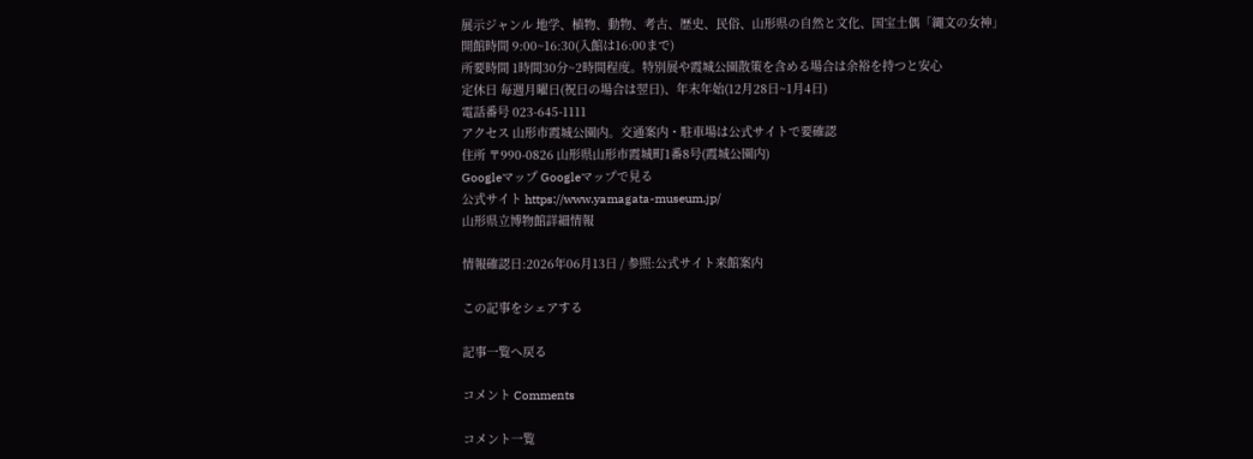展示ジャンル 地学、植物、動物、考古、歴史、民俗、山形県の自然と文化、国宝土偶「縄文の女神」
開館時間 9:00~16:30(入館は16:00まで)
所要時間 1時間30分~2時間程度。特別展や霞城公園散策を含める場合は余裕を持つと安心
定休日 毎週月曜日(祝日の場合は翌日)、年末年始(12月28日~1月4日)
電話番号 023-645-1111
アクセス 山形市霞城公園内。交通案内・駐車場は公式サイトで要確認
住所 〒990-0826 山形県山形市霞城町1番8号(霞城公園内)
Googleマップ Googleマップで見る
公式サイト https://www.yamagata-museum.jp/
山形県立博物館詳細情報

情報確認日:2026年06月13日 / 参照:公式サイト来館案内

この記事をシェアする

記事一覧へ戻る

コメント Comments

コメント一覧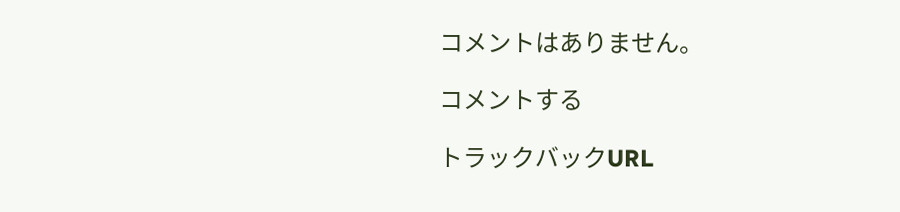コメントはありません。

コメントする

トラックバックURL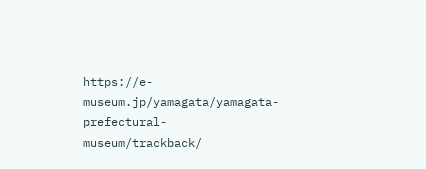https://e-museum.jp/yamagata/yamagata-prefectural-museum/trackback/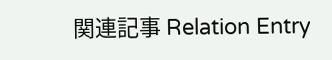関連記事 Relation Entry